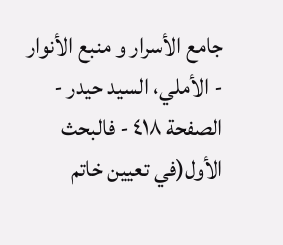جامع الأسرار و منبع الأنوار - الأملي، السيد حيدر - الصفحة ٤١٨ - فالبحث الأول(في تعيين خاتم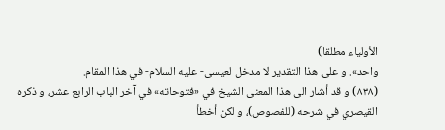الأولياء مطلقا)
واحد». و على هذا التقدير لا مدخل لعيسى- عليه السلام- في هذا المقام.
(٨٣٨) و قد أشار الى هذا المعنى الشيخ في «فتوحاته» في آخر الباب الرابع عشر، و ذكره القيصري في شرحه (للفصوص)، و لكن أخطأ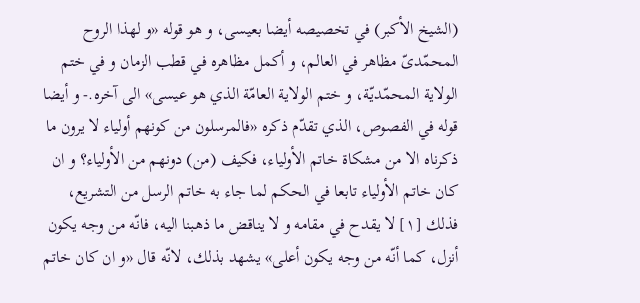(الشيخ الأكبر) في تخصيصه أيضا بعيسى، و هو قوله «و لهذا الروح المحمّدىّ مظاهر في العالم، و أكمل مظاهره في قطب الزمان و في ختم الولاية المحمّديّة، و ختم الولاية العامّة الذي هو عيسى» الى آخره.- و أيضا قوله في الفصوص، الذي تقدّم ذكره «فالمرسلون من كونهم أولياء لا يرون ما ذكرناه الا من مشكاة خاتم الأولياء، فكيف (من) دونهم من الأولياء؟ و ان كان خاتم الأولياء تابعا في الحكم لما جاء به خاتم الرسل من التشريع، فذلك [١] لا يقدح في مقامه و لا يناقض ما ذهبنا اليه، فانّه من وجه يكون أنزل، كما أنّه من وجه يكون أعلى» يشهد بذلك، لانّه قال «و ان كان خاتم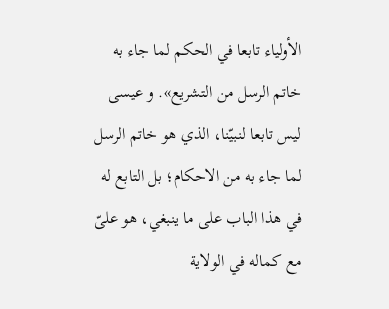الأولياء تابعا في الحكم لما جاء به خاتم الرسل من التشريع». و عيسى ليس تابعا لنبيّنا، الذي هو خاتم الرسل لما جاء به من الاحكام؛ بل التابع له في هذا الباب على ما ينبغي، هو علىّ مع كماله في الولاية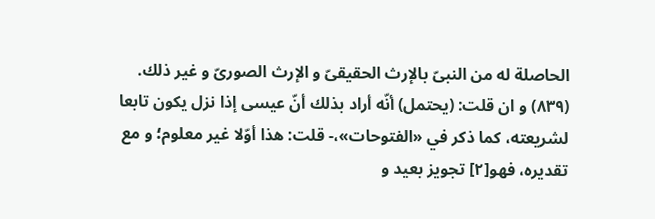الحاصلة له من النبىّ بالإرث الحقيقىّ و الإرث الصورىّ و غير ذلك.
(٨٣٩) و ان قلت: (يحتمل) أنّه أراد بذلك أنّ عيسى إذا نزل يكون تابعا لشريعته، كما ذكر في «الفتوحات»،- قلت: هذا أوّلا غير معلوم؛ و مع تقديره، فهو[٢] تجويز بعيد و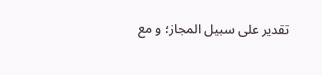تقدير على سبيل المجاز؛ و مع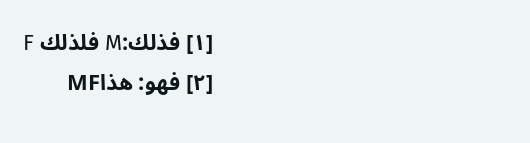[١] فذلك:M فلذلك F
[٢] فهو: هذاMF